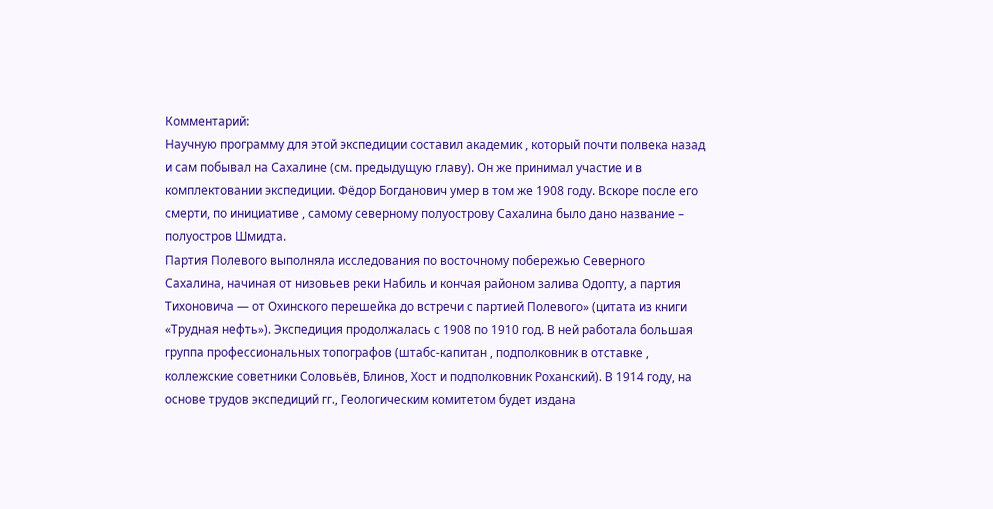Комментарий:
Научную программу для этой экспедиции составил академик , который почти полвека назад и сам побывал на Сахалине (см. предыдущую главу). Он же принимал участие и в комплектовании экспедиции. Фёдор Богданович умер в том же 1908 году. Вскоре после его смерти, по инициативе , самому северному полуострову Сахалина было дано название – полуостров Шмидта.
Партия Полевого выполняла исследования по восточному побережью Северного Сахалина, начиная от низовьев реки Набиль и кончая районом залива Одопту, а партия Тихоновича — от Охинского перешейка до встречи с партией Полевого» (цитата из книги «Трудная нефть»). Экспедиция продолжалась с 1908 по 1910 год. В ней работала большая группа профессиональных топографов (штабс-капитан , подполковник в отставке , коллежские советники Соловьёв, Блинов, Хост и подполковник Роханский). В 1914 году, на основе трудов экспедиций гг., Геологическим комитетом будет издана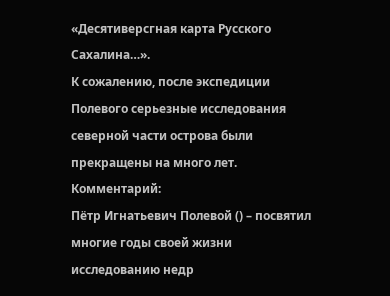«Десятиверсгная карта Русского Сахалина…».
К сожалению, после экспедиции Полевого серьезные исследования северной части острова были прекращены на много лет.
Комментарий:
Пётр Игнатьевич Полевой () – посвятил многие годы своей жизни исследованию недр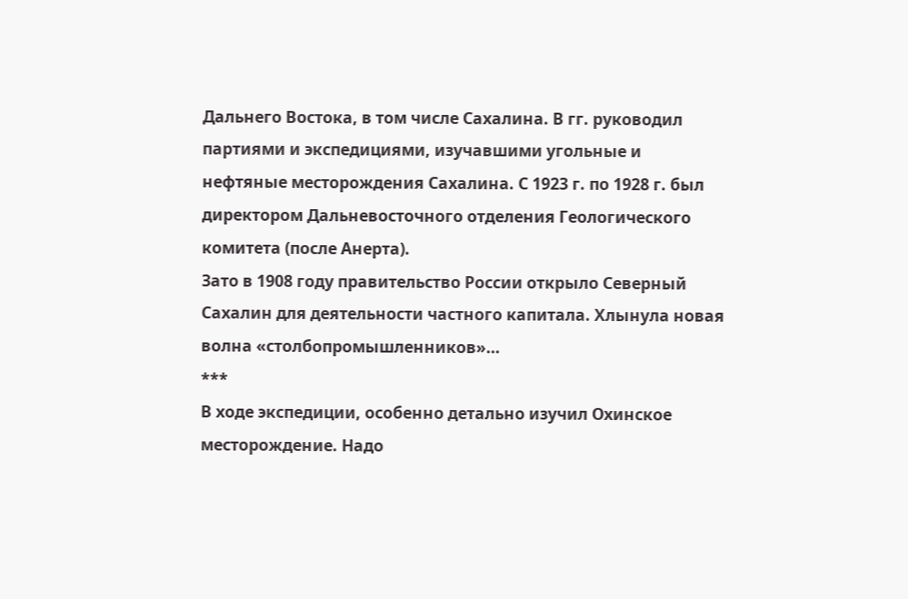Дальнего Востока, в том числе Сахалина. В гг. руководил партиями и экспедициями, изучавшими угольные и нефтяные месторождения Сахалина. С 1923 г. по 1928 г. был директором Дальневосточного отделения Геологического комитета (после Анерта).
Зато в 1908 году правительство России открыло Северный Сахалин для деятельности частного капитала. Хлынула новая волна «столбопромышленников»…
***
В ходе экспедиции, особенно детально изучил Охинское месторождение. Надо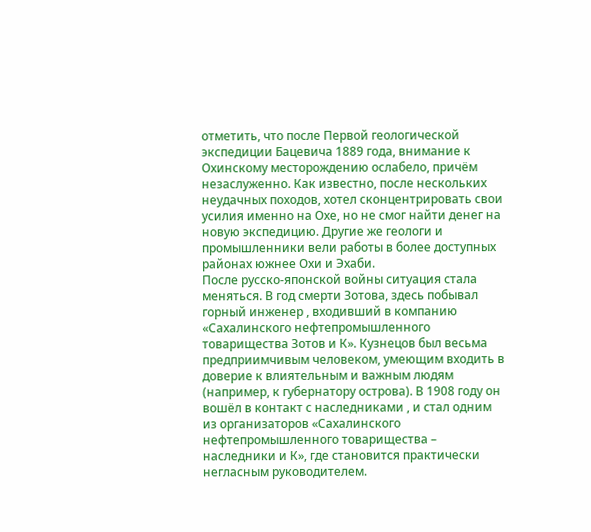отметить, что после Первой геологической экспедиции Бацевича 1889 года, внимание к Охинскому месторождению ослабело, причём незаслуженно. Как известно, после нескольких неудачных походов, хотел сконцентрировать свои усилия именно на Охе, но не смог найти денег на новую экспедицию. Другие же геологи и промышленники вели работы в более доступных районах южнее Охи и Эхаби.
После русско-японской войны ситуация стала меняться. В год смерти Зотова, здесь побывал горный инженер , входивший в компанию «Сахалинского нефтепромышленного товарищества Зотов и К». Кузнецов был весьма предприимчивым человеком, умеющим входить в доверие к влиятельным и важным людям (например, к губернатору острова). В 1908 году он вошёл в контакт с наследниками , и стал одним из организаторов «Сахалинского нефтепромышленного товарищества – наследники и К», где становится практически негласным руководителем.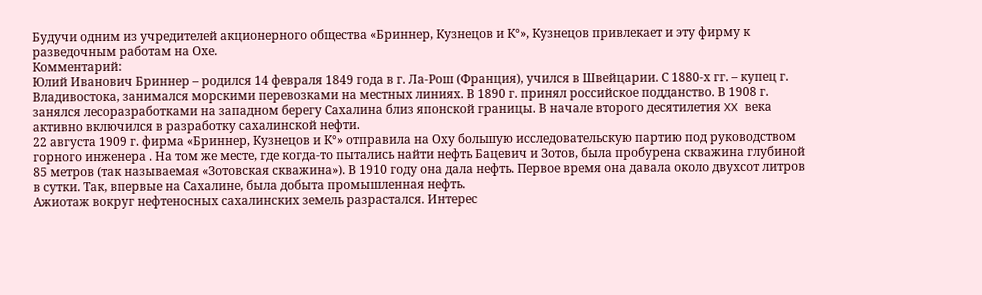Будучи одним из учредителей акционерного общества «Бриннер, Кузнецов и К°», Кузнецов привлекает и эту фирму к разведочным работам на Охе.
Комментарий:
Юлий Иванович Бриннер – родился 14 февраля 1849 года в г. Ла-Рош (Франция), учился в Швейцарии. С 1880-х гг. – купец г. Владивостока, занимался морскими перевозками на местных линиях. В 1890 г. принял российское подданство. В 1908 г. занялся лесоразработками на западном берегу Сахалина близ японской границы. В начале второго десятилетия XX века активно включился в разработку сахалинской нефти.
22 августа 1909 г. фирма «Бриннер, Кузнецов и К°» отправила на Оху большую исследовательскую партию под руководством горного инженера . На том же месте, где когда-то пытались найти нефть Бацевич и Зотов, была пробурена скважина глубиной 85 метров (так называемая «Зотовская скважина»). В 1910 году она дала нефть. Первое время она давала около двухсот литров в сутки. Так, впервые на Сахалине, была добыта промышленная нефть.
Ажиотаж вокруг нефтеносных сахалинских земель разрастался. Интерес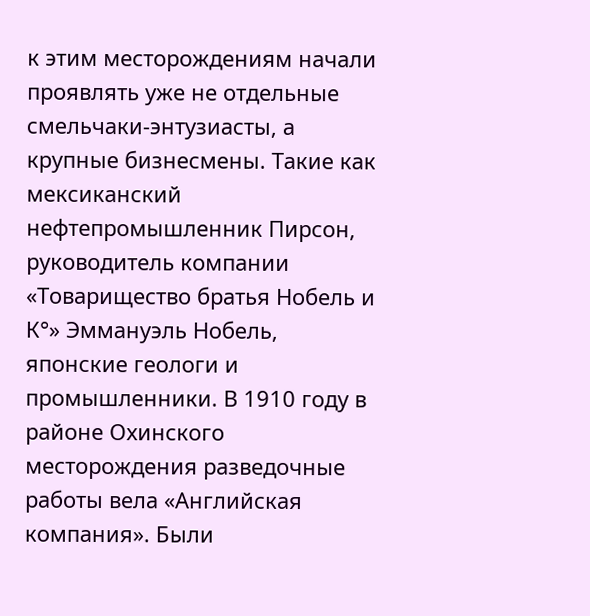к этим месторождениям начали проявлять уже не отдельные смельчаки-энтузиасты, а крупные бизнесмены. Такие как мексиканский нефтепромышленник Пирсон, руководитель компании «Товарищество братья Нобель и К°» Эммануэль Нобель, японские геологи и промышленники. В 1910 году в районе Охинского месторождения разведочные работы вела «Английская компания». Были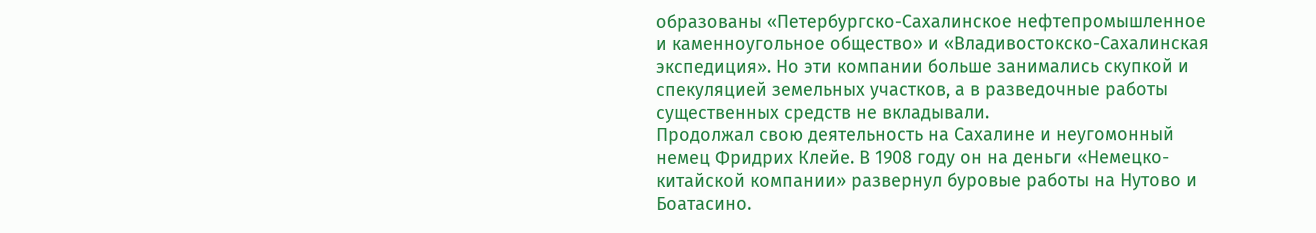образованы «Петербургско-Сахалинское нефтепромышленное и каменноугольное общество» и «Владивостокско-Сахалинская экспедиция». Но эти компании больше занимались скупкой и спекуляцией земельных участков, а в разведочные работы существенных средств не вкладывали.
Продолжал свою деятельность на Сахалине и неугомонный немец Фридрих Клейе. В 1908 году он на деньги «Немецко-китайской компании» развернул буровые работы на Нутово и Боатасино.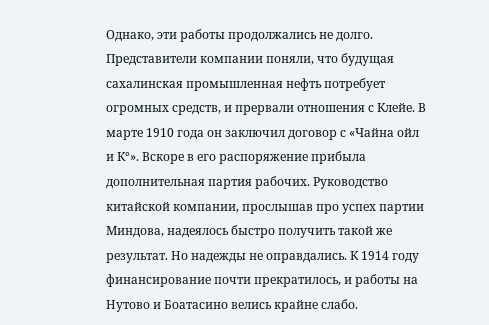Однако, эти работы продолжались не долго. Представители компании поняли, что будущая сахалинская промышленная нефть потребует огромных средств, и прервали отношения с Клейе. В марте 1910 года он заключил договор с «Чайна ойл и К°». Вскоре в его распоряжение прибыла дополнительная партия рабочих. Руководство китайской компании, прослышав про успех партии Миндова, надеялось быстро получить такой же результат. Но надежды не оправдались. К 1914 году финансирование почти прекратилось, и работы на Нутово и Боатасино велись крайне слабо.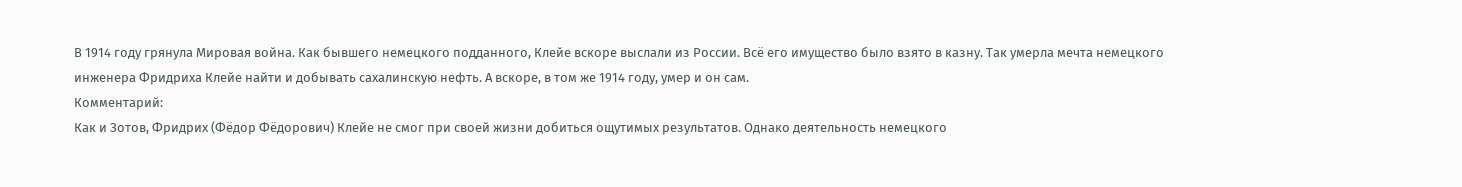В 1914 году грянула Мировая война. Как бывшего немецкого подданного, Клейе вскоре выслали из России. Всё его имущество было взято в казну. Так умерла мечта немецкого инженера Фридриха Клейе найти и добывать сахалинскую нефть. А вскоре, в том же 1914 году, умер и он сам.
Комментарий:
Как и Зотов, Фридрих (Фёдор Фёдорович) Клейе не смог при своей жизни добиться ощутимых результатов. Однако деятельность немецкого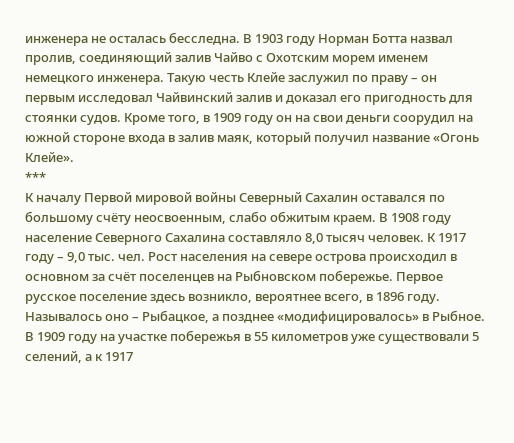инженера не осталась бесследна. В 1903 году Норман Ботта назвал пролив, соединяющий залив Чайво с Охотским морем именем немецкого инженера. Такую честь Клейе заслужил по праву – он первым исследовал Чайвинский залив и доказал его пригодность для стоянки судов. Кроме того, в 1909 году он на свои деньги соорудил на южной стороне входа в залив маяк, который получил название «Огонь Клейе».
***
К началу Первой мировой войны Северный Сахалин оставался по большому счёту неосвоенным, слабо обжитым краем. В 1908 году население Северного Сахалина составляло 8,0 тысяч человек. К 1917 году – 9,0 тыс. чел. Рост населения на севере острова происходил в основном за счёт поселенцев на Рыбновском побережье. Первое русское поселение здесь возникло, вероятнее всего, в 1896 году. Называлось оно – Рыбацкое, а позднее «модифицировалось» в Рыбное. В 1909 году на участке побережья в 55 километров уже существовали 5 селений, а к 1917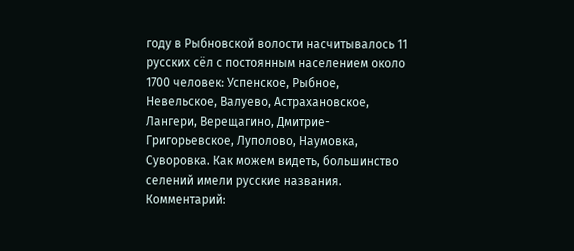году в Рыбновской волости насчитывалось 11 русских сёл с постоянным населением около 1700 человек: Успенское, Рыбное, Невельское, Валуево, Астрахановское, Лангери, Верещагино, Дмитрие-Григорьевское, Луполово, Наумовка, Суворовка. Как можем видеть, большинство селений имели русские названия.
Комментарий: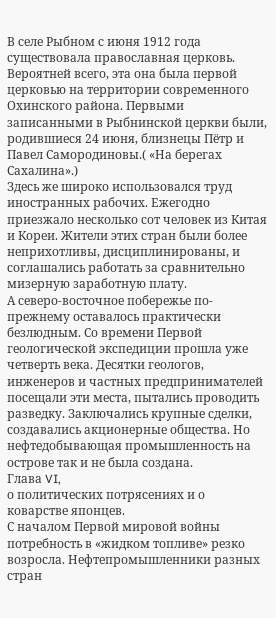В селе Рыбном с июня 1912 года существовала православная церковь. Вероятней всего, эта она была первой церковью на территории современного Охинского района. Первыми записанными в Рыбнинской церкви были, родившиеся 24 июня, близнецы Пётр и Павел Самородиновы.( «На берегах Сахалина».)
Здесь же широко использовался труд иностранных рабочих. Ежегодно приезжало несколько сот человек из Китая и Кореи. Жители этих стран были более неприхотливы, дисциплинированы, и соглашались работать за сравнительно мизерную заработную плату.
А северо-восточное побережье по-прежнему оставалось практически безлюдным. Со времени Первой геологической экспедиции прошла уже четверть века. Десятки геологов, инженеров и частных предпринимателей посещали эти места, пытались проводить разведку. Заключались крупные сделки, создавались акционерные общества. Но нефтедобывающая промышленность на острове так и не была создана.
Глава VI,
о политических потрясениях и о коварстве японцев.
С началом Первой мировой войны потребность в «жидком топливе» резко возросла. Нефтепромышленники разных стран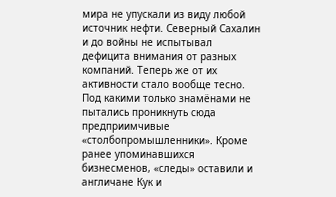мира не упускали из виду любой источник нефти. Северный Сахалин и до войны не испытывал дефицита внимания от разных компаний. Теперь же от их активности стало вообще тесно. Под какими только знамёнами не пытались проникнуть сюда предприимчивые «столбопромышленники». Кроме ранее упоминавшихся бизнесменов, «следы» оставили и англичане Кук и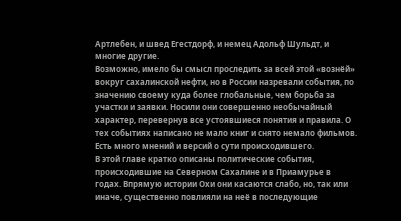Артлебен, и швед Егестдорф, и немец Адольф Шульдт, и многие другие.
Возможно, имело бы смысл проследить за всей этой «вознёй» вокруг сахалинской нефти, но в России назревали события, по значению своему куда более глобальные, чем борьба за участки и заявки. Носили они совершенно необычайный характер, перевернув все устоявшиеся понятия и правила. О тех событиях написано не мало книг и снято немало фильмов. Есть много мнений и версий о сути происходившего.
В этой главе кратко описаны политические события, происходившие на Северном Сахалине и в Приамурье в годах. Впрямую истории Охи они касаются слабо, но, так или иначе, существенно повлияли на неё в последующие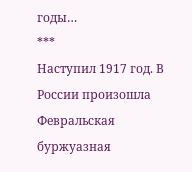годы…
***
Наступил 1917 год. В России произошла Февральская буржуазная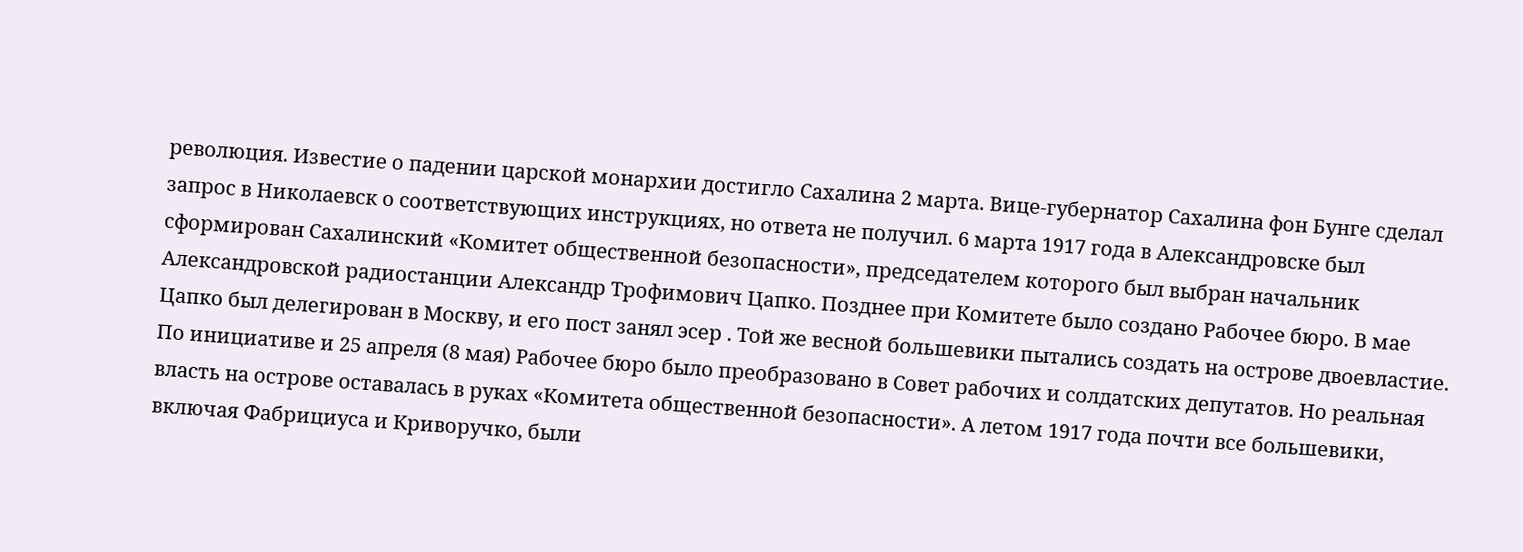революция. Известие о падении царской монархии достигло Сахалина 2 марта. Вице-губернатор Сахалина фон Бунге сделал запрос в Николаевск о соответствующих инструкциях, но ответа не получил. 6 марта 1917 года в Александровске был сформирован Сахалинский «Комитет общественной безопасности», председателем которого был выбран начальник Александровской радиостанции Александр Трофимович Цапко. Позднее при Комитете было создано Рабочее бюро. В мае Цапко был делегирован в Москву, и его пост занял эсер . Той же весной большевики пытались создать на острове двоевластие. По инициативе и 25 апреля (8 мая) Рабочее бюро было преобразовано в Совет рабочих и солдатских депутатов. Но реальная власть на острове оставалась в руках «Комитета общественной безопасности». А летом 1917 года почти все большевики, включая Фабрициуса и Криворучко, были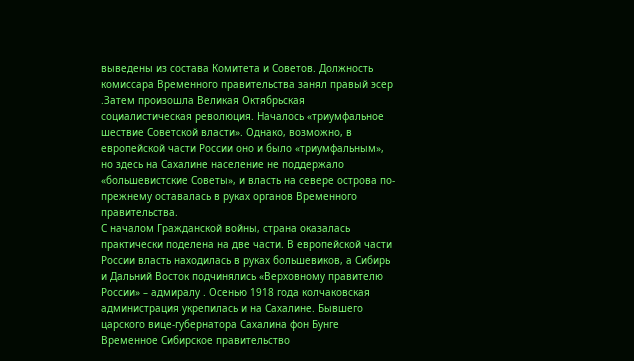выведены из состава Комитета и Советов. Должность комиссара Временного правительства занял правый эсер .Затем произошла Великая Октябрьская социалистическая революция. Началось «триумфальное шествие Советской власти». Однако, возможно, в европейской части России оно и было «триумфальным», но здесь на Сахалине население не поддержало «большевистские Советы», и власть на севере острова по-прежнему оставалась в руках органов Временного правительства.
С началом Гражданской войны, страна оказалась практически поделена на две части. В европейской части России власть находилась в руках большевиков, а Сибирь и Дальний Восток подчинялись «Верховному правителю России» – адмиралу . Осенью 1918 года колчаковская администрация укрепилась и на Сахалине. Бывшего царского вице-губернатора Сахалина фон Бунге Временное Сибирское правительство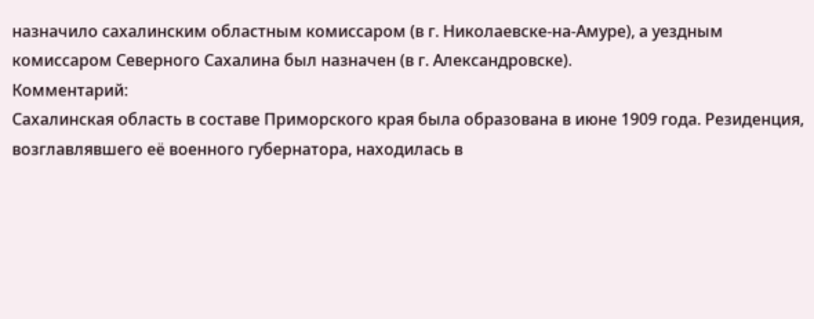назначило сахалинским областным комиссаром (в г. Николаевске-на-Амуре), а уездным комиссаром Северного Сахалина был назначен (в г. Александровске).
Комментарий:
Сахалинская область в составе Приморского края была образована в июне 1909 года. Резиденция, возглавлявшего её военного губернатора, находилась в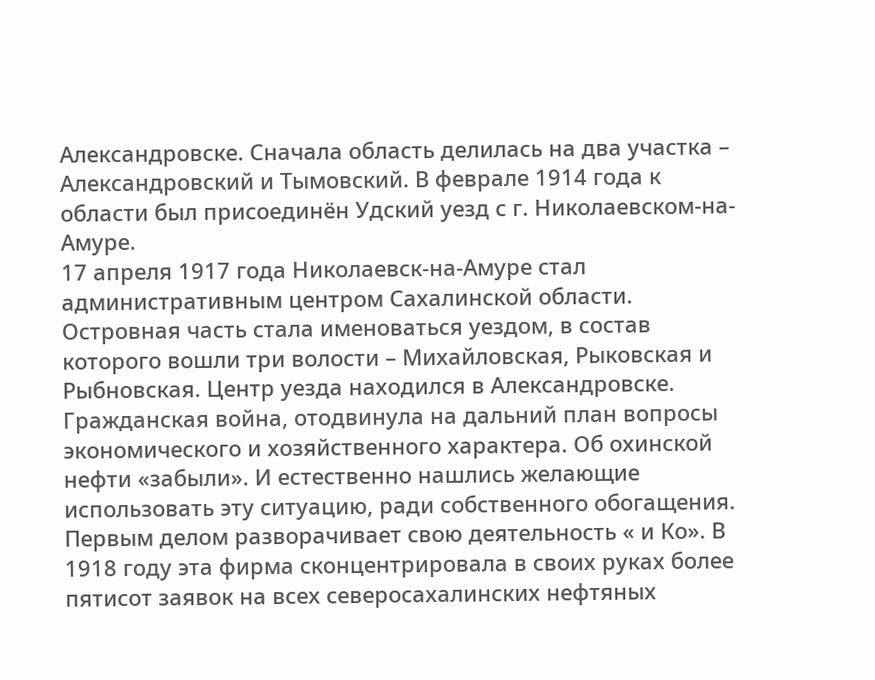Александровске. Сначала область делилась на два участка – Александровский и Тымовский. В феврале 1914 года к области был присоединён Удский уезд с г. Николаевском-на-Амуре.
17 апреля 1917 года Николаевск-на-Амуре стал административным центром Сахалинской области. Островная часть стала именоваться уездом, в состав которого вошли три волости – Михайловская, Рыковская и Рыбновская. Центр уезда находился в Александровске.
Гражданская война, отодвинула на дальний план вопросы экономического и хозяйственного характера. Об охинской нефти «забыли». И естественно нашлись желающие использовать эту ситуацию, ради собственного обогащения. Первым делом разворачивает свою деятельность « и Ко». В 1918 году эта фирма сконцентрировала в своих руках более пятисот заявок на всех северосахалинских нефтяных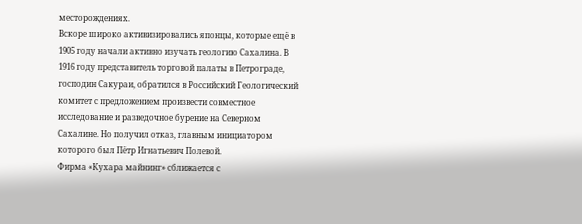месторождениях.
Вскоре широко активизировались японцы, которые ещё в 1905 году начали активно изучать геологию Сахалина. В 1916 году представитель торговой палаты в Петрограде, господин Сакураи, обратился в Российский Геологический комитет с предложением произвести совместное исследование и разведочное бурение на Северном Сахалине. Но получил отказ, главным инициатором которого был Пётр Игнатьевич Полевой.
Фирма «Кухара майнинг» сближается с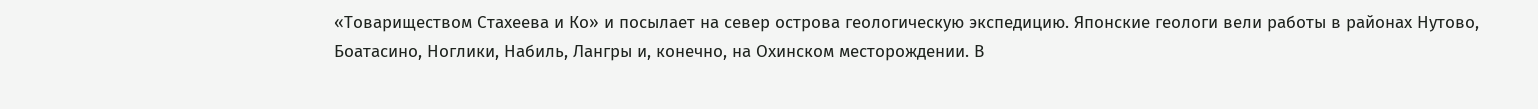«Товариществом Стахеева и Ко» и посылает на север острова геологическую экспедицию. Японские геологи вели работы в районах Нутово, Боатасино, Ноглики, Набиль, Лангры и, конечно, на Охинском месторождении. В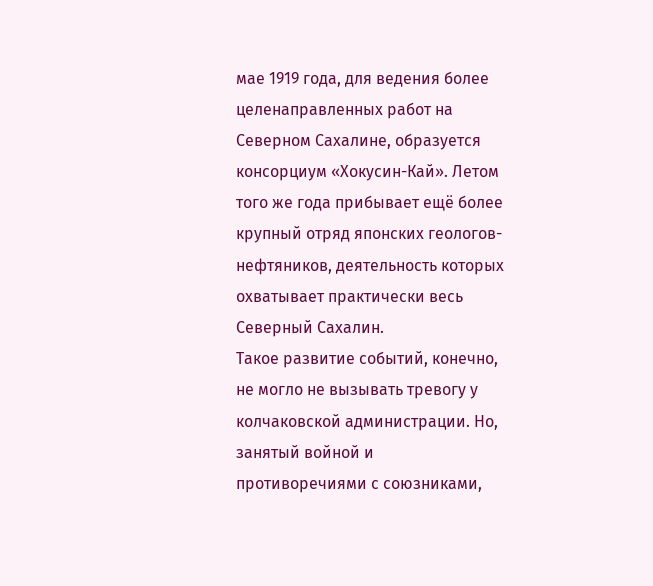мае 1919 года, для ведения более целенаправленных работ на Северном Сахалине, образуется консорциум «Хокусин-Кай». Летом того же года прибывает ещё более крупный отряд японских геологов-нефтяников, деятельность которых охватывает практически весь Северный Сахалин.
Такое развитие событий, конечно, не могло не вызывать тревогу у колчаковской администрации. Но, занятый войной и противоречиями с союзниками,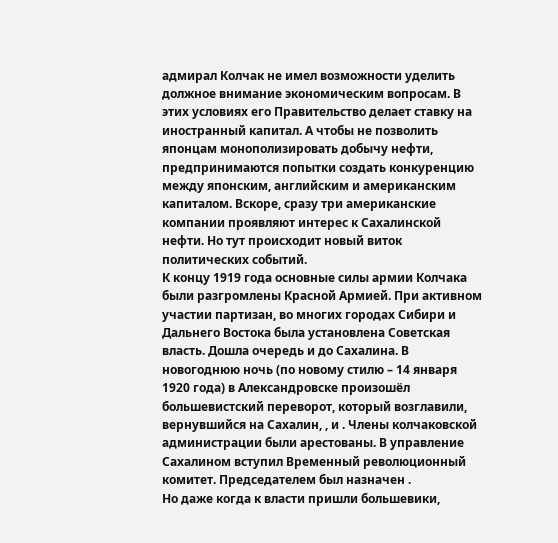адмирал Колчак не имел возможности уделить должное внимание экономическим вопросам. В этих условиях его Правительство делает ставку на иностранный капитал. А чтобы не позволить японцам монополизировать добычу нефти, предпринимаются попытки создать конкуренцию между японским, английским и американским капиталом. Вскоре, сразу три американские компании проявляют интерес к Сахалинской нефти. Но тут происходит новый виток политических событий.
К концу 1919 года основные силы армии Колчака были разгромлены Красной Армией. При активном участии партизан, во многих городах Сибири и Дальнего Востока была установлена Советская власть. Дошла очередь и до Сахалина. В новогоднюю ночь (по новому стилю – 14 января 1920 года) в Александровске произошёл большевистский переворот, который возглавили, вернувшийся на Сахалин, , и . Члены колчаковской администрации были арестованы. В управление Сахалином вступил Временный революционный комитет. Председателем был назначен .
Но даже когда к власти пришли большевики,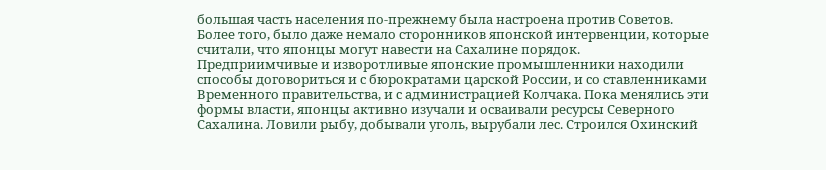большая часть населения по-прежнему была настроена против Советов. Более того, было даже немало сторонников японской интервенции, которые считали, что японцы могут навести на Сахалине порядок.
Предприимчивые и изворотливые японские промышленники находили способы договориться и с бюрократами царской России, и со ставленниками Временного правительства, и с администрацией Колчака. Пока менялись эти формы власти, японцы активно изучали и осваивали ресурсы Северного Сахалина. Ловили рыбу, добывали уголь, вырубали лес. Строился Охинский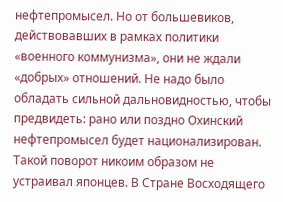нефтепромысел. Но от большевиков, действовавших в рамках политики «военного коммунизма», они не ждали «добрых» отношений. Не надо было обладать сильной дальновидностью, чтобы предвидеть: рано или поздно Охинский нефтепромысел будет национализирован. Такой поворот никоим образом не устраивал японцев. В Стране Восходящего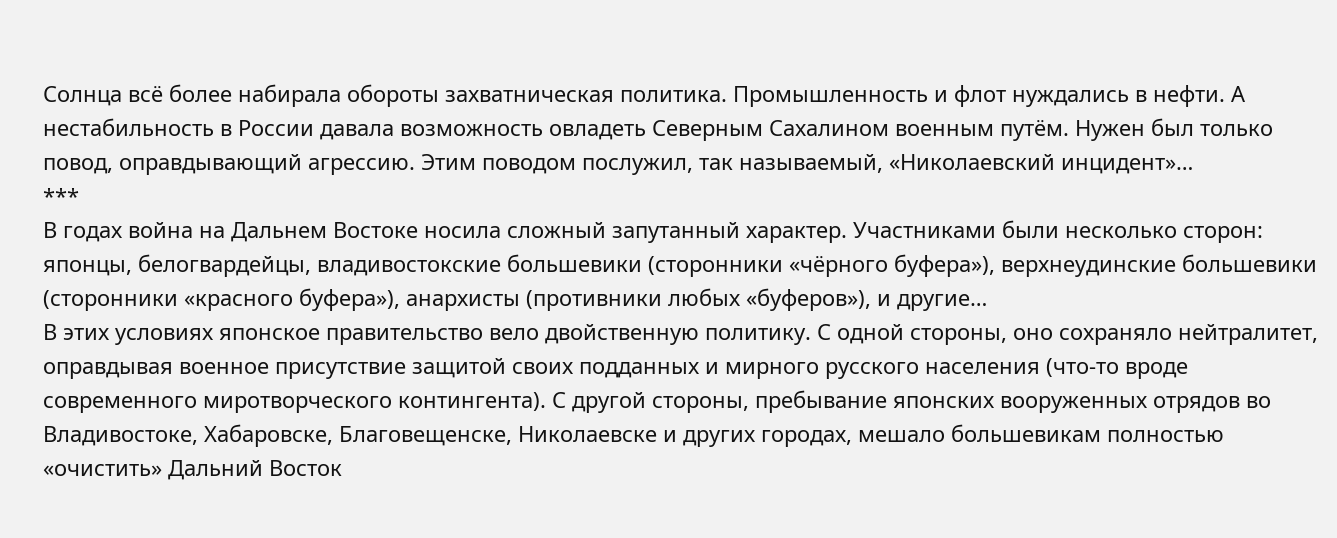Солнца всё более набирала обороты захватническая политика. Промышленность и флот нуждались в нефти. А нестабильность в России давала возможность овладеть Северным Сахалином военным путём. Нужен был только повод, оправдывающий агрессию. Этим поводом послужил, так называемый, «Николаевский инцидент»…
***
В годах война на Дальнем Востоке носила сложный запутанный характер. Участниками были несколько сторон: японцы, белогвардейцы, владивостокские большевики (сторонники «чёрного буфера»), верхнеудинские большевики (сторонники «красного буфера»), анархисты (противники любых «буферов»), и другие…
В этих условиях японское правительство вело двойственную политику. С одной стороны, оно сохраняло нейтралитет, оправдывая военное присутствие защитой своих подданных и мирного русского населения (что-то вроде современного миротворческого контингента). С другой стороны, пребывание японских вооруженных отрядов во Владивостоке, Хабаровске, Благовещенске, Николаевске и других городах, мешало большевикам полностью «очистить» Дальний Восток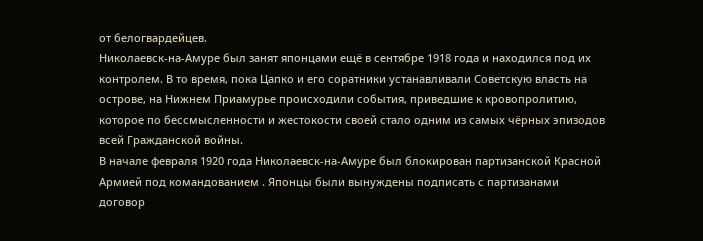от белогвардейцев.
Николаевск-на-Амуре был занят японцами ещё в сентябре 1918 года и находился под их контролем. В то время, пока Цапко и его соратники устанавливали Советскую власть на острове, на Нижнем Приамурье происходили события, приведшие к кровопролитию, которое по бессмысленности и жестокости своей стало одним из самых чёрных эпизодов всей Гражданской войны.
В начале февраля 1920 года Николаевск-на-Амуре был блокирован партизанской Красной Армией под командованием . Японцы были вынуждены подписать с партизанами договор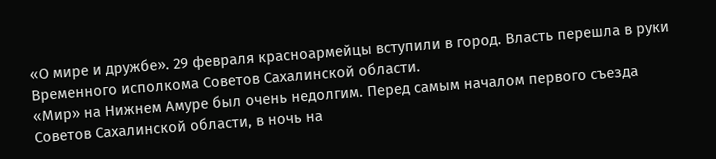«О мире и дружбе». 29 февраля красноармейцы вступили в город. Власть перешла в руки Временного исполкома Советов Сахалинской области.
«Мир» на Нижнем Амуре был очень недолгим. Перед самым началом первого съезда Советов Сахалинской области, в ночь на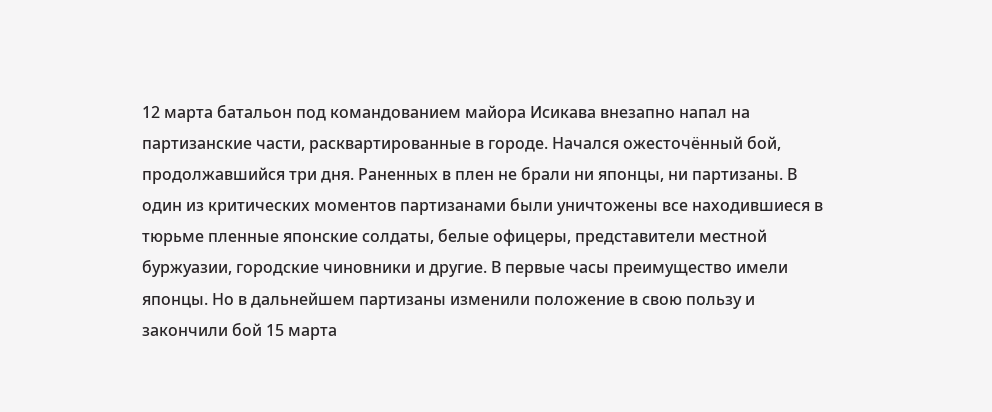12 марта батальон под командованием майора Исикава внезапно напал на партизанские части, расквартированные в городе. Начался ожесточённый бой, продолжавшийся три дня. Раненных в плен не брали ни японцы, ни партизаны. В один из критических моментов партизанами были уничтожены все находившиеся в тюрьме пленные японские солдаты, белые офицеры, представители местной буржуазии, городские чиновники и другие. В первые часы преимущество имели японцы. Но в дальнейшем партизаны изменили положение в свою пользу и закончили бой 15 марта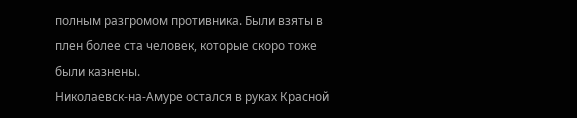полным разгромом противника. Были взяты в плен более ста человек, которые скоро тоже были казнены.
Николаевск-на-Амуре остался в руках Красной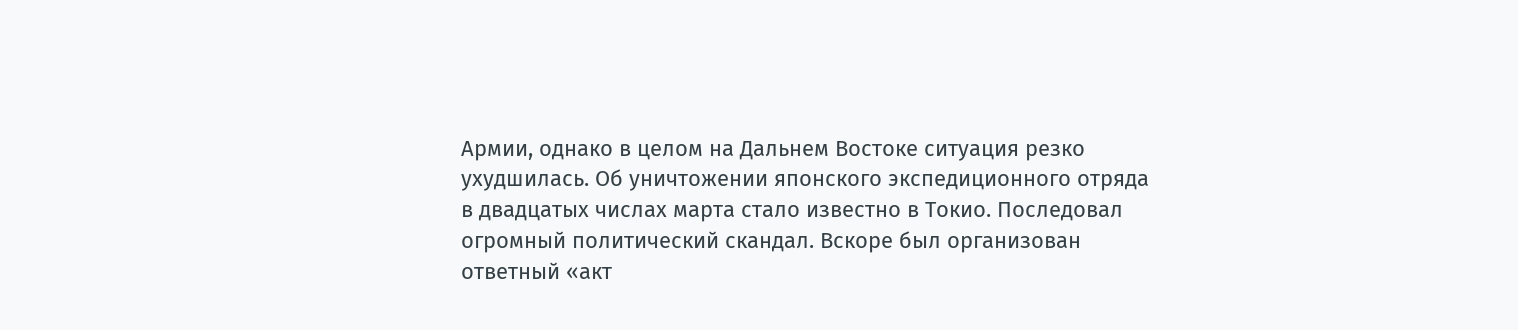Армии, однако в целом на Дальнем Востоке ситуация резко ухудшилась. Об уничтожении японского экспедиционного отряда в двадцатых числах марта стало известно в Токио. Последовал огромный политический скандал. Вскоре был организован ответный «акт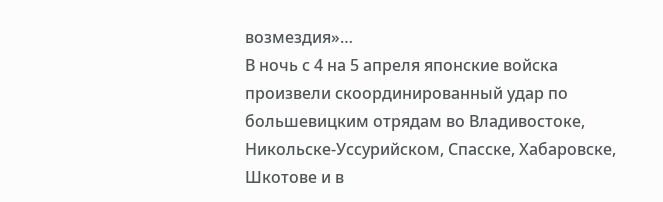возмездия»…
В ночь с 4 на 5 апреля японские войска произвели скоординированный удар по большевицким отрядам во Владивостоке, Никольске-Уссурийском, Спасске, Хабаровске, Шкотове и в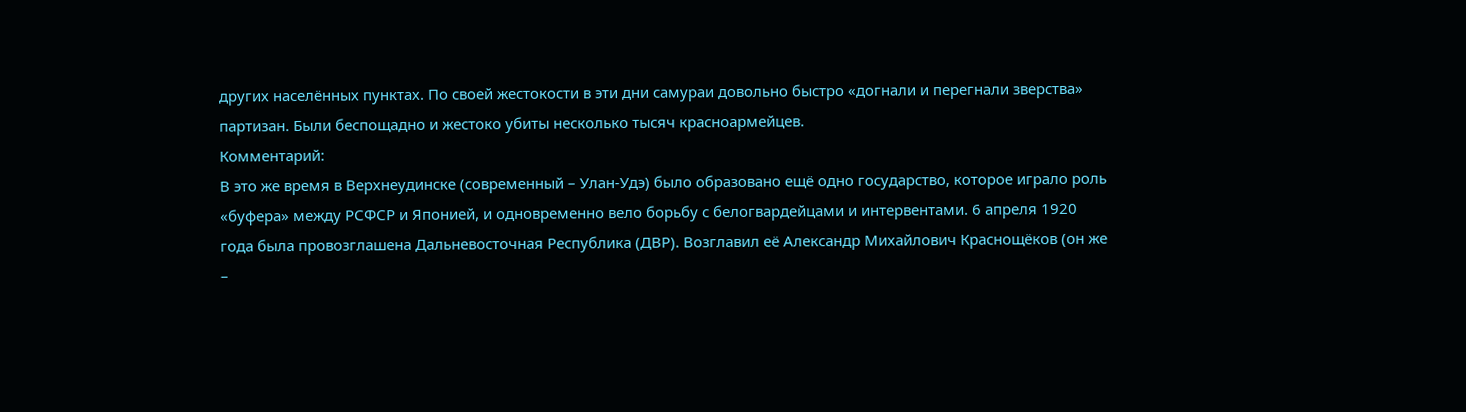других населённых пунктах. По своей жестокости в эти дни самураи довольно быстро «догнали и перегнали зверства» партизан. Были беспощадно и жестоко убиты несколько тысяч красноармейцев.
Комментарий:
В это же время в Верхнеудинске (современный – Улан-Удэ) было образовано ещё одно государство, которое играло роль «буфера» между РСФСР и Японией, и одновременно вело борьбу с белогвардейцами и интервентами. 6 апреля 1920 года была провозглашена Дальневосточная Республика (ДВР). Возглавил её Александр Михайлович Краснощёков (он же –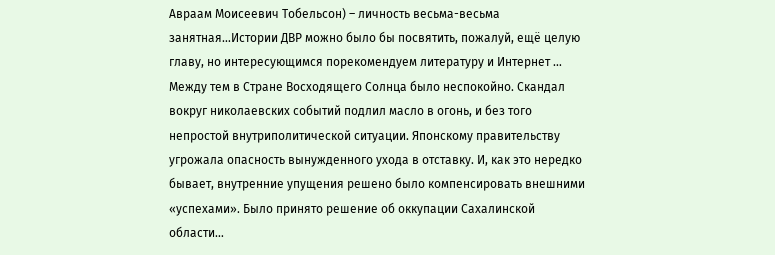Авраам Моисеевич Тобельсон) – личность весьма-весьма занятная…Истории ДВР можно было бы посвятить, пожалуй, ещё целую главу, но интересующимся порекомендуем литературу и Интернет …
Между тем в Стране Восходящего Солнца было неспокойно. Скандал вокруг николаевских событий подлил масло в огонь, и без того непростой внутриполитической ситуации. Японскому правительству угрожала опасность вынужденного ухода в отставку. И, как это нередко бывает, внутренние упущения решено было компенсировать внешними «успехами». Было принято решение об оккупации Сахалинской области…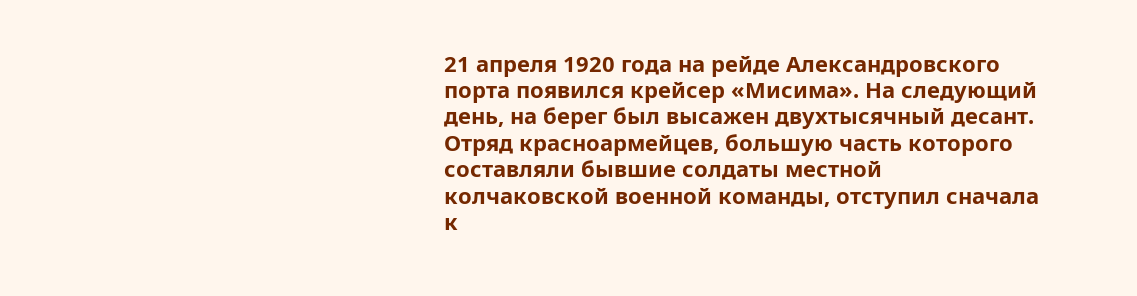21 апреля 1920 года на рейде Александровского порта появился крейсер «Мисима». На следующий день, на берег был высажен двухтысячный десант.
Отряд красноармейцев, большую часть которого составляли бывшие солдаты местной колчаковской военной команды, отступил сначала к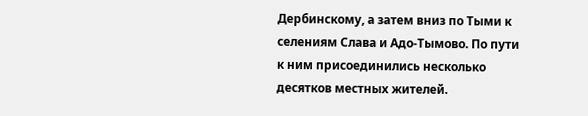Дербинскому, а затем вниз по Тыми к селениям Слава и Адо-Тымово. По пути к ним присоединились несколько десятков местных жителей.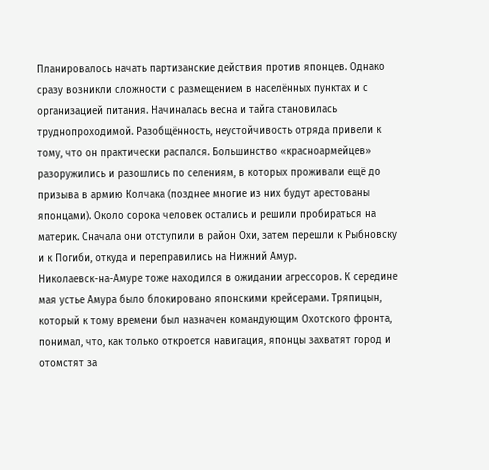Планировалось начать партизанские действия против японцев. Однако сразу возникли сложности с размещением в населённых пунктах и с организацией питания. Начиналась весна и тайга становилась труднопроходимой. Разобщённость, неустойчивость отряда привели к тому, что он практически распался. Большинство «красноармейцев» разоружились и разошлись по селениям, в которых проживали ещё до призыва в армию Колчака (позднее многие из них будут арестованы японцами). Около сорока человек остались и решили пробираться на материк. Сначала они отступили в район Охи, затем перешли к Рыбновску и к Погиби, откуда и переправились на Нижний Амур.
Николаевск-на-Амуре тоже находился в ожидании агрессоров. К середине мая устье Амура было блокировано японскими крейсерами. Тряпицын, который к тому времени был назначен командующим Охотского фронта, понимал, что, как только откроется навигация, японцы захватят город и отомстят за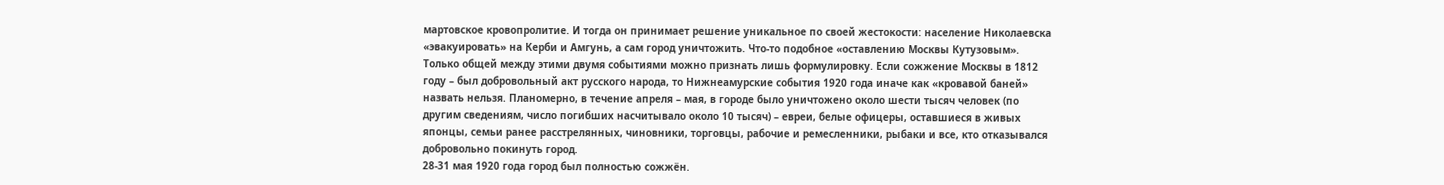мартовское кровопролитие. И тогда он принимает решение уникальное по своей жестокости: население Николаевска «эвакуировать» на Керби и Амгунь, а сам город уничтожить. Что-то подобное «оставлению Москвы Кутузовым». Только общей между этими двумя событиями можно признать лишь формулировку. Если сожжение Москвы в 1812 году – был добровольный акт русского народа, то Нижнеамурские события 1920 года иначе как «кровавой баней» назвать нельзя. Планомерно, в течение апреля – мая, в городе было уничтожено около шести тысяч человек (по другим сведениям, число погибших насчитывало около 10 тысяч) – евреи, белые офицеры, оставшиеся в живых японцы, семьи ранее расстрелянных, чиновники, торговцы, рабочие и ремесленники, рыбаки и все, кто отказывался добровольно покинуть город.
28-31 мая 1920 года город был полностью сожжён.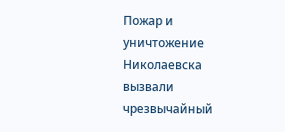Пожар и уничтожение Николаевска вызвали чрезвычайный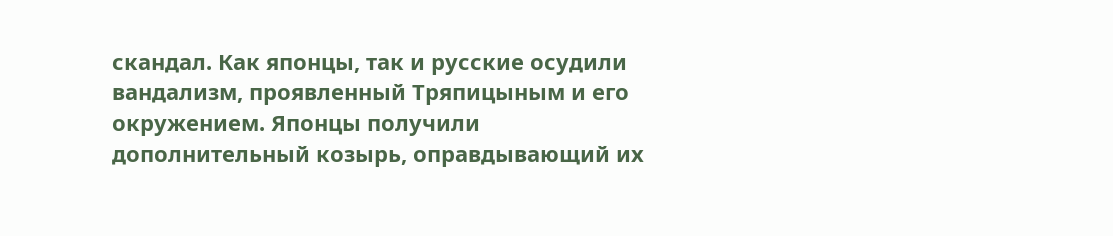скандал. Как японцы, так и русские осудили вандализм, проявленный Тряпицыным и его окружением. Японцы получили дополнительный козырь, оправдывающий их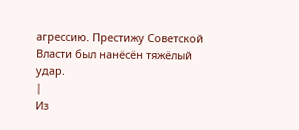агрессию. Престижу Советской Власти был нанёсён тяжёлый удар.
|
Из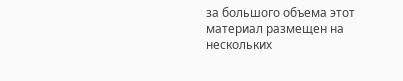за большого объема этот материал размещен на нескольких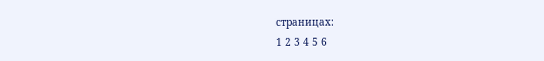страницах:
1 2 3 4 5 6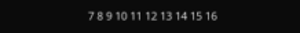7 8 9 10 11 12 13 14 15 16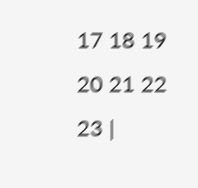17 18 19 20 21 22 23 |